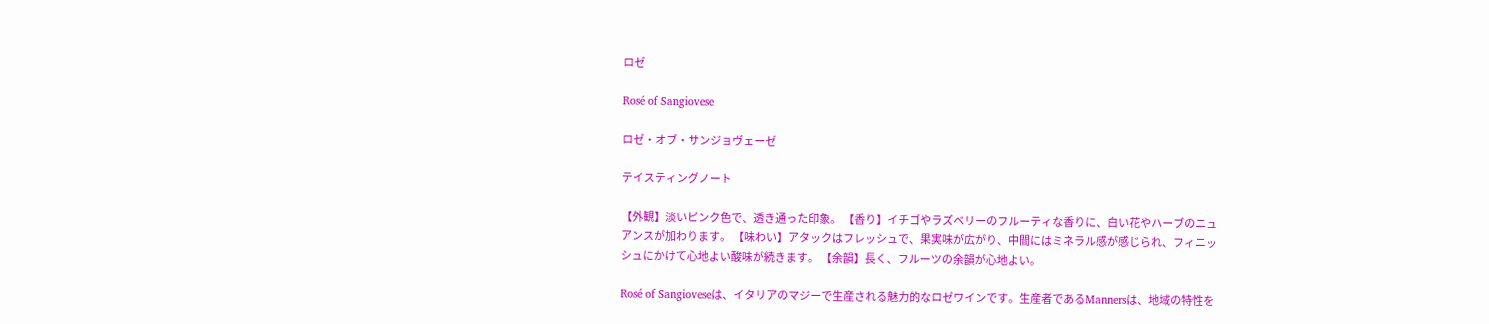ロゼ

Rosé of Sangiovese

ロゼ・オブ・サンジョヴェーゼ

テイスティングノート

【外観】淡いピンク色で、透き通った印象。 【香り】イチゴやラズベリーのフルーティな香りに、白い花やハーブのニュアンスが加わります。 【味わい】アタックはフレッシュで、果実味が広がり、中間にはミネラル感が感じられ、フィニッシュにかけて心地よい酸味が続きます。 【余韻】長く、フルーツの余韻が心地よい。

Rosé of Sangioveseは、イタリアのマジーで生産される魅力的なロゼワインです。生産者であるMannersは、地域の特性を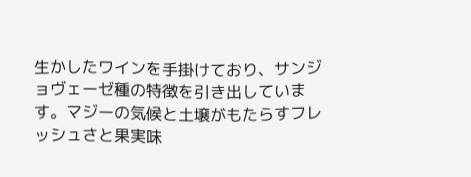生かしたワインを手掛けており、サンジョヴェーゼ種の特徴を引き出しています。マジーの気候と土壌がもたらすフレッシュさと果実味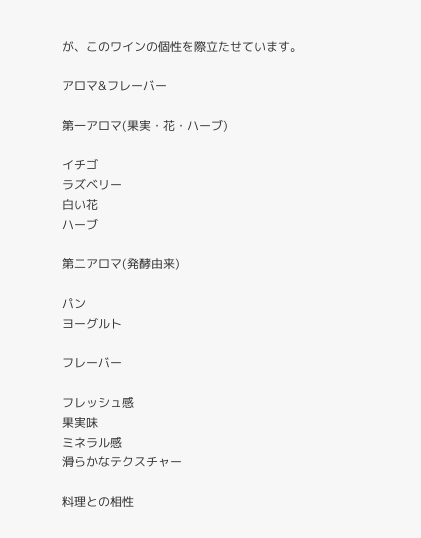が、このワインの個性を際立たせています。

アロマ&フレーバー

第一アロマ(果実・花・ハーブ)

イチゴ
ラズベリー
白い花
ハーブ

第二アロマ(発酵由来)

パン
ヨーグルト

フレーバー

フレッシュ感
果実味
ミネラル感
滑らかなテクスチャー

料理との相性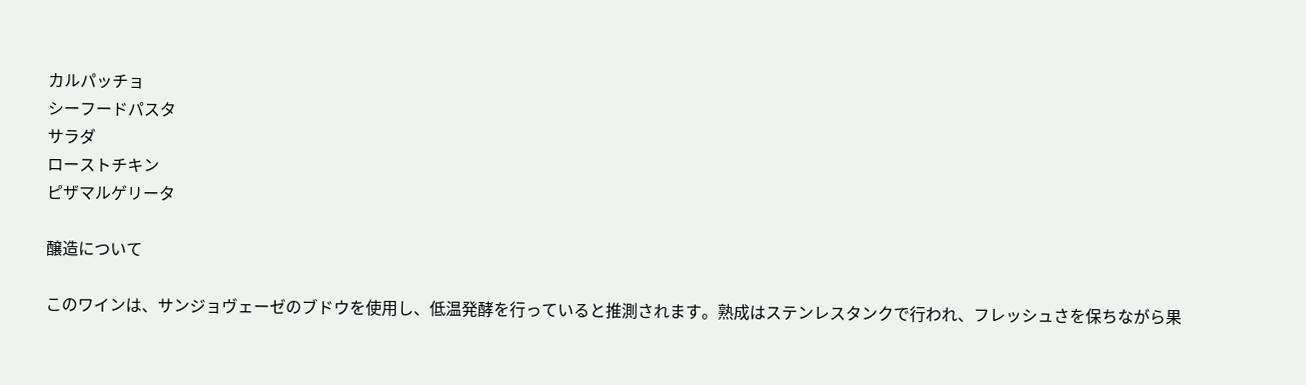カルパッチョ
シーフードパスタ
サラダ
ローストチキン
ピザマルゲリータ

醸造について

このワインは、サンジョヴェーゼのブドウを使用し、低温発酵を行っていると推測されます。熟成はステンレスタンクで行われ、フレッシュさを保ちながら果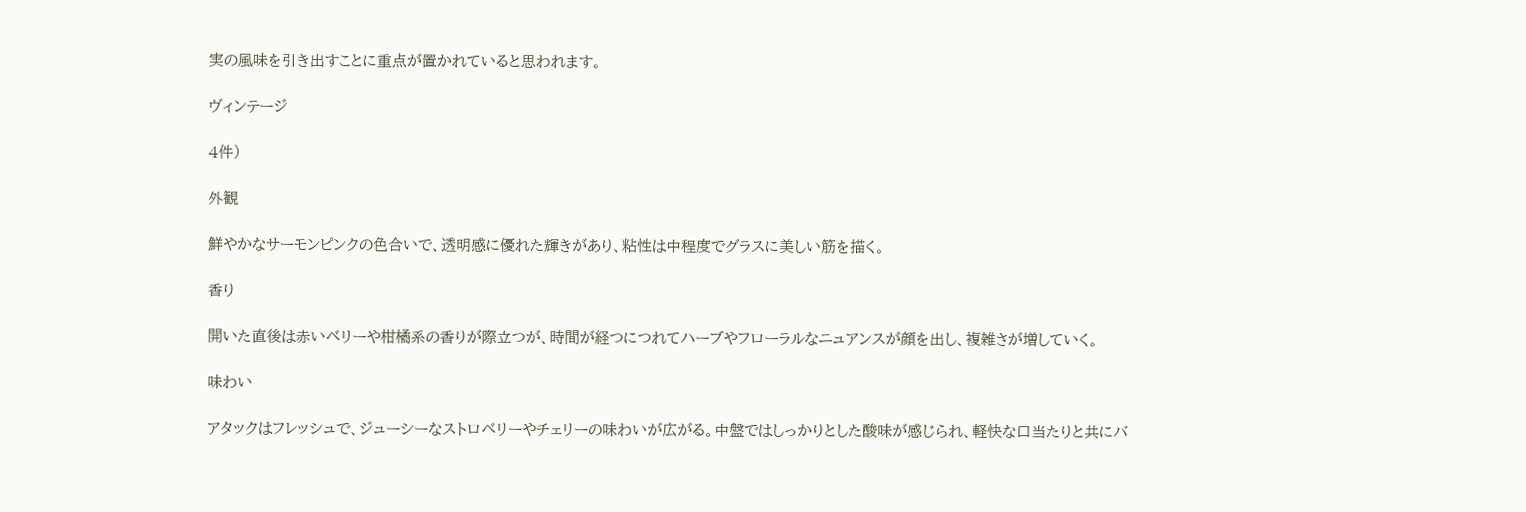実の風味を引き出すことに重点が置かれていると思われます。

ヴィンテージ

4件)

外観

鮮やかなサーモンピンクの色合いで、透明感に優れた輝きがあり、粘性は中程度でグラスに美しい筋を描く。

香り

開いた直後は赤いベリーや柑橘系の香りが際立つが、時間が経つにつれてハーブやフローラルなニュアンスが顔を出し、複雑さが増していく。

味わい

アタックはフレッシュで、ジューシーなストロベリーやチェリーの味わいが広がる。中盤ではしっかりとした酸味が感じられ、軽快な口当たりと共にバ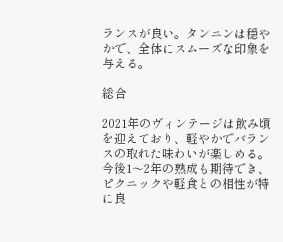ランスが良い。タンニンは穏やかで、全体にスムーズな印象を与える。

総合

2021年のヴィンテージは飲み頃を迎えており、軽やかでバランスの取れた味わいが楽しめる。今後1〜2年の熟成も期待でき、ピクニックや軽食との相性が特に良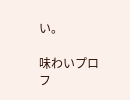い。

味わいプロフ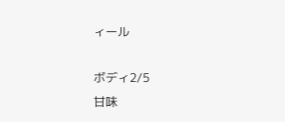ィール

ボディ2/5
甘味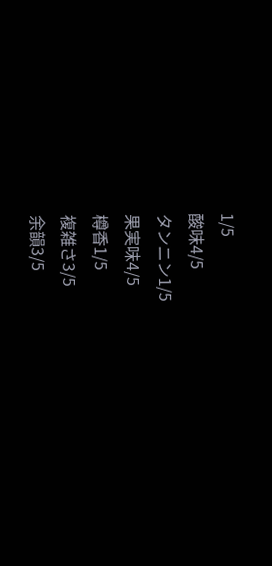1/5
酸味4/5
タンニン1/5
果実味4/5
樽香1/5
複雑さ3/5
余韻3/5